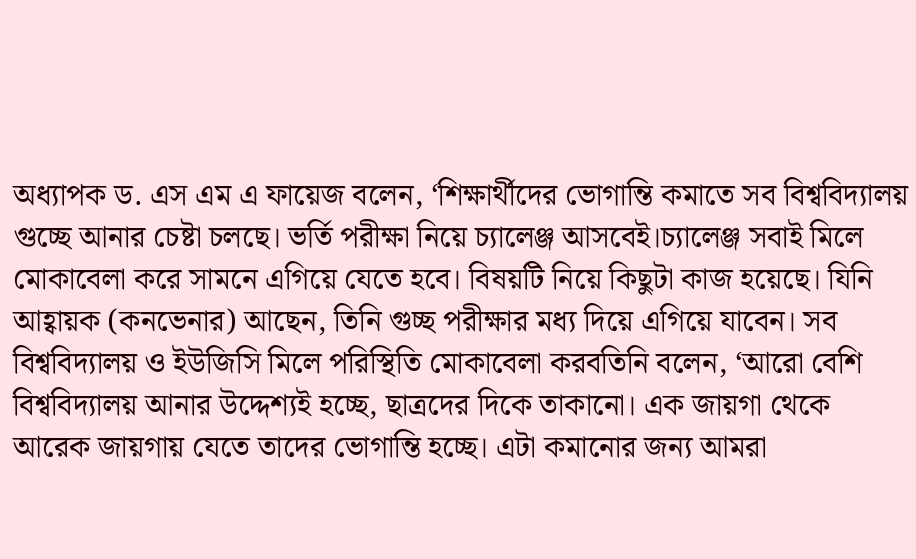অধ্যাপক ড. এস এম এ ফায়েজ বলেন, ‘শিক্ষার্থীদের ভোগান্তি কমাতে সব বিশ্ববিদ্যালয় গুচ্ছে আনার চেষ্টা চলছে। ভর্তি পরীক্ষা নিয়ে চ্যালেঞ্জ আসবেই।চ্যালেঞ্জ সবাই মিলে মোকাবেলা করে সামনে এগিয়ে যেতে হবে। বিষয়টি নিয়ে কিছুটা কাজ হয়েছে। যিনি আহ্বায়ক (কনভেনার) আছেন, তিনি গুচ্ছ পরীক্ষার মধ্য দিয়ে এগিয়ে যাবেন। সব বিশ্ববিদ্যালয় ও ইউজিসি মিলে পরিস্থিতি মোকাবেলা করবতিনি বলেন, ‘আরো বেশি বিশ্ববিদ্যালয় আনার উদ্দেশ্যই হচ্ছে, ছাত্রদের দিকে তাকানো। এক জায়গা থেকে আরেক জায়গায় যেতে তাদের ভোগান্তি হচ্ছে। এটা কমানোর জন্য আমরা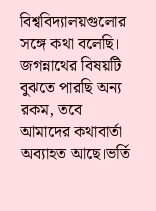বিশ্ববিদ্যালয়গুলোর সঙ্গে কথা বলেছি। জগন্নাথের বিষয়টি বুঝতে পারছি অন্য রকম, তবে আমাদের কথাবার্তা অব্যাহত আছে।ভর্তি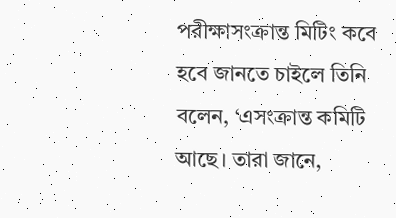পরীক্ষাসংক্রান্ত মিটিং কবে হবে জানতে চাইলে তিনি বলেন, ‘এসংক্রান্ত কমিটি আছে। তারা জানে,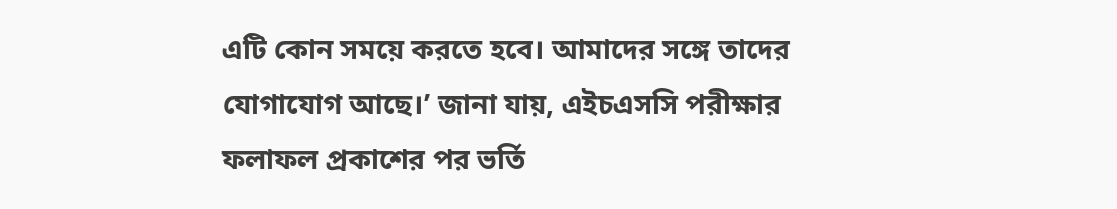এটি কোন সময়ে করতে হবে। আমাদের সঙ্গে তাদের যোগাযোগ আছে।’ জানা যায়, এইচএসসি পরীক্ষার ফলাফল প্রকাশের পর ভর্তি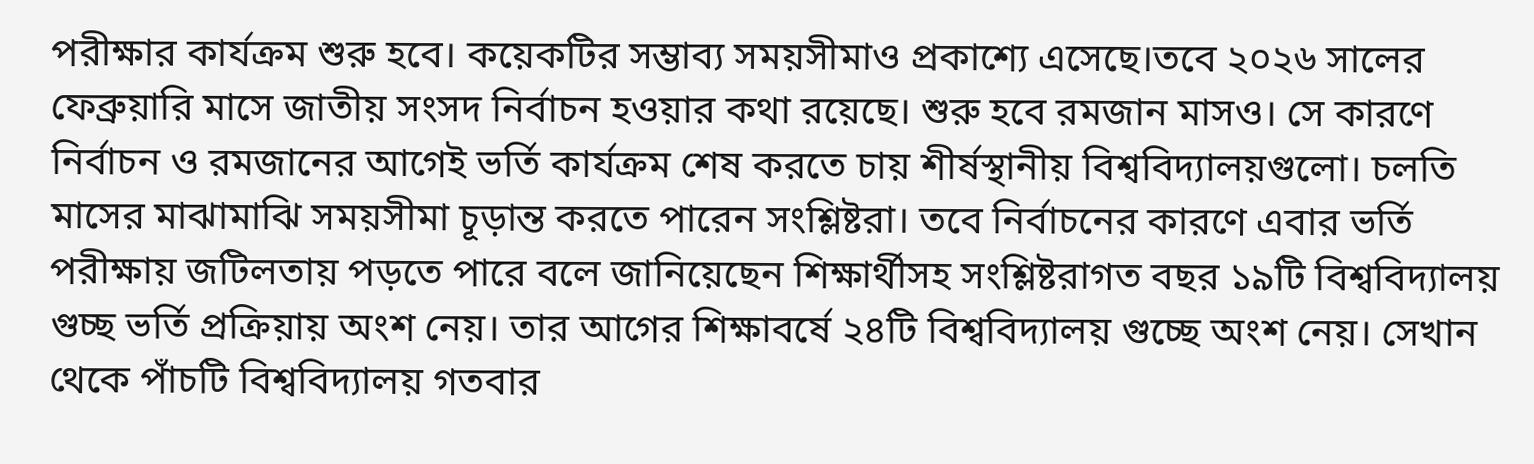পরীক্ষার কার্যক্রম শুরু হবে। কয়েকটির সম্ভাব্য সময়সীমাও প্রকাশ্যে এসেছে।তবে ২০২৬ সালের ফেব্রুয়ারি মাসে জাতীয় সংসদ নির্বাচন হওয়ার কথা রয়েছে। শুরু হবে রমজান মাসও। সে কারণে নির্বাচন ও রমজানের আগেই ভর্তি কার্যক্রম শেষ করতে চায় শীর্ষস্থানীয় বিশ্ববিদ্যালয়গুলো। চলতি মাসের মাঝামাঝি সময়সীমা চূড়ান্ত করতে পারেন সংশ্লিষ্টরা। তবে নির্বাচনের কারণে এবার ভর্তি পরীক্ষায় জটিলতায় পড়তে পারে বলে জানিয়েছেন শিক্ষার্থীসহ সংশ্লিষ্টরাগত বছর ১৯টি বিশ্ববিদ্যালয় গুচ্ছ ভর্তি প্রক্রিয়ায় অংশ নেয়। তার আগের শিক্ষাবর্ষে ২৪টি বিশ্ববিদ্যালয় গুচ্ছে অংশ নেয়। সেখান থেকে পাঁচটি বিশ্ববিদ্যালয় গতবার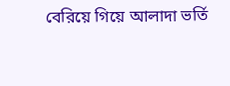বেরিয়ে গিয়ে আলাদা ভর্তি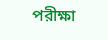পরীক্ষা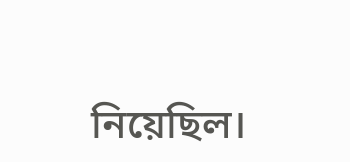নিয়েছিল।